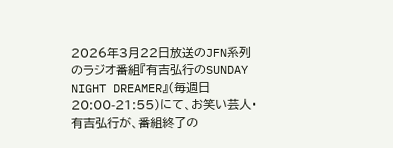2026年3月22日放送のJFN系列のラジオ番組『有吉弘行のSUNDAY NIGHT DREAMER』(毎週日 20:00-21:55)にて、お笑い芸人・有吉弘行が、番組終了の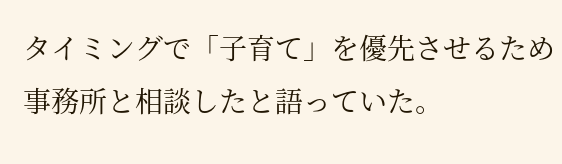タイミングで「子育て」を優先させるため事務所と相談したと語っていた。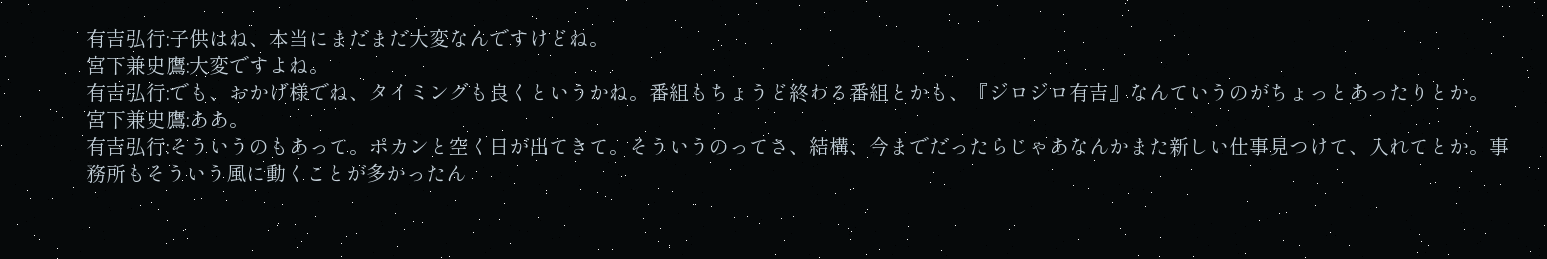有吉弘行:子供はね、本当にまだまだ大変なんですけどね。
宮下兼史鷹:大変ですよね。
有吉弘行:でも、おかげ様でね、タイミングも良くというかね。番組もちょうど終わる番組とかも、『ジロジロ有吉』なんていうのがちょっとあったりとか。
宮下兼史鷹:ああ。
有吉弘行:そういうのもあって。ポカンと空く日が出てきて。そういうのってさ、結構、今までだったらじゃあなんかまた新しい仕事見つけて、入れてとか。事務所もそういう風に動くことが多かったん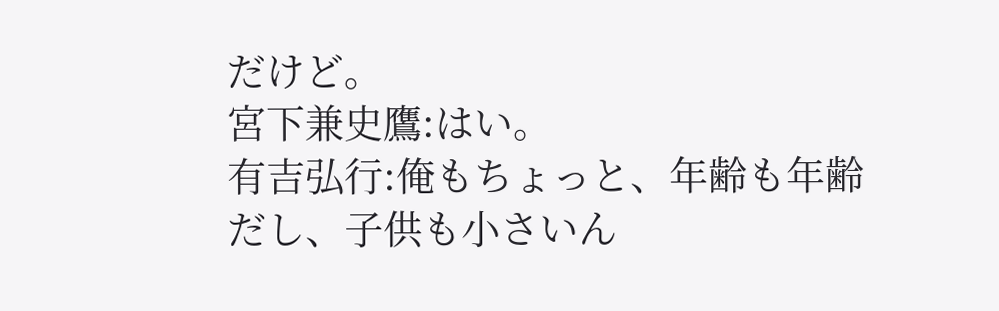だけど。
宮下兼史鷹:はい。
有吉弘行:俺もちょっと、年齢も年齢だし、子供も小さいん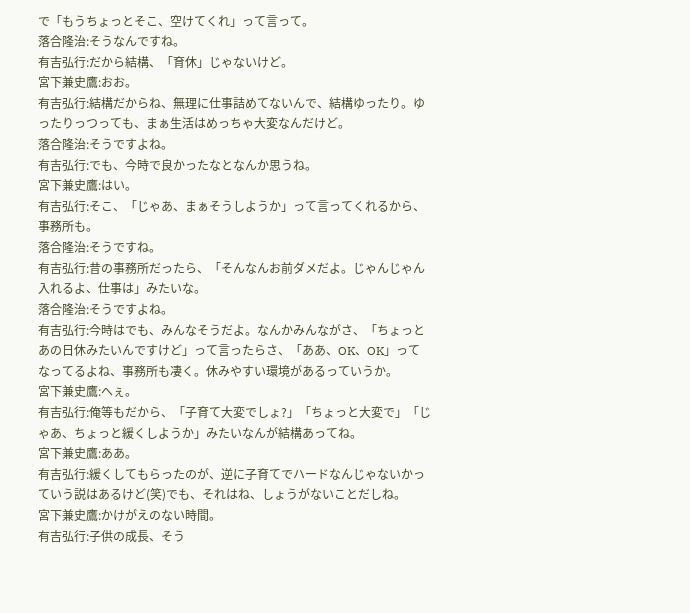で「もうちょっとそこ、空けてくれ」って言って。
落合隆治:そうなんですね。
有吉弘行:だから結構、「育休」じゃないけど。
宮下兼史鷹:おお。
有吉弘行:結構だからね、無理に仕事詰めてないんで、結構ゆったり。ゆったりっつっても、まぁ生活はめっちゃ大変なんだけど。
落合隆治:そうですよね。
有吉弘行:でも、今時で良かったなとなんか思うね。
宮下兼史鷹:はい。
有吉弘行:そこ、「じゃあ、まぁそうしようか」って言ってくれるから、事務所も。
落合隆治:そうですね。
有吉弘行:昔の事務所だったら、「そんなんお前ダメだよ。じゃんじゃん入れるよ、仕事は」みたいな。
落合隆治:そうですよね。
有吉弘行:今時はでも、みんなそうだよ。なんかみんながさ、「ちょっとあの日休みたいんですけど」って言ったらさ、「ああ、OK、OK」ってなってるよね、事務所も凄く。休みやすい環境があるっていうか。
宮下兼史鷹:へぇ。
有吉弘行:俺等もだから、「子育て大変でしょ?」「ちょっと大変で」「じゃあ、ちょっと緩くしようか」みたいなんが結構あってね。
宮下兼史鷹:ああ。
有吉弘行:緩くしてもらったのが、逆に子育てでハードなんじゃないかっていう説はあるけど(笑)でも、それはね、しょうがないことだしね。
宮下兼史鷹:かけがえのない時間。
有吉弘行:子供の成長、そう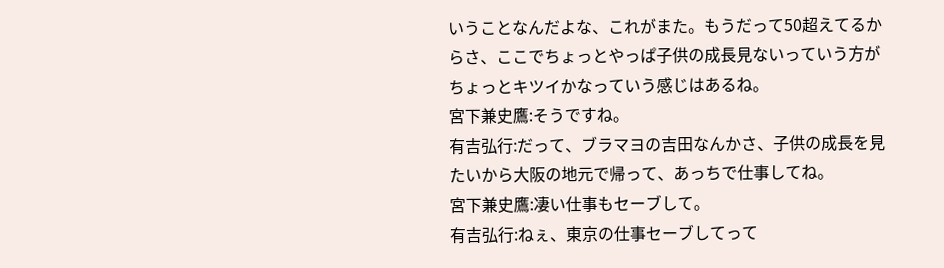いうことなんだよな、これがまた。もうだって50超えてるからさ、ここでちょっとやっぱ子供の成長見ないっていう方がちょっとキツイかなっていう感じはあるね。
宮下兼史鷹:そうですね。
有吉弘行:だって、ブラマヨの吉田なんかさ、子供の成長を見たいから大阪の地元で帰って、あっちで仕事してね。
宮下兼史鷹:凄い仕事もセーブして。
有吉弘行:ねぇ、東京の仕事セーブしてって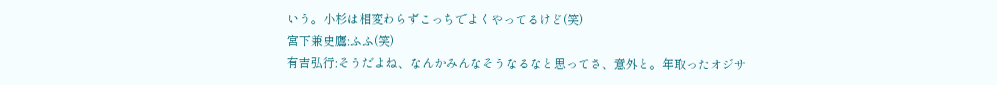いう。小杉は相変わらずこっちでよくやってるけど(笑)
宮下兼史鷹:ふふ(笑)
有吉弘行:そうだよね、なんかみんなそうなるなと思ってさ、意外と。年取ったオジサ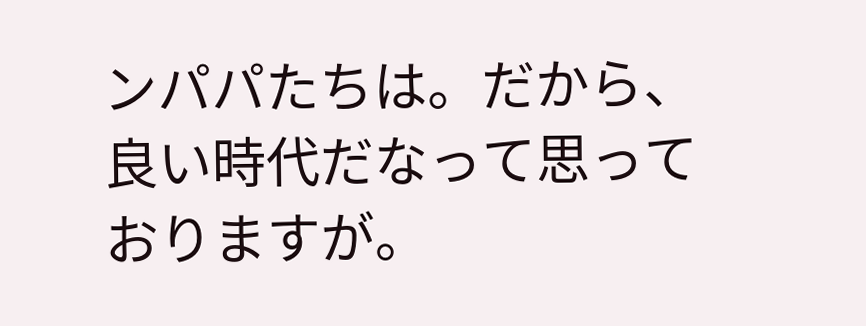ンパパたちは。だから、良い時代だなって思っておりますが。